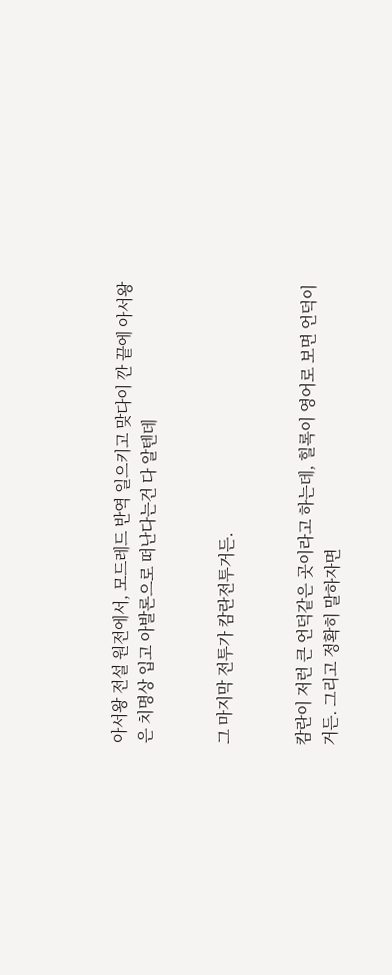아서왕 전설 원전에서, 모드레드 반역 일으키고 맞다이 깐 끝에 아서왕은 치명상 입고 아발론으로 떠난다는건 다 알텐데


그 마지막 전투가 캄란전투거든.


캄란이 저런 큰 언덕같은 곳이라고 하는데, 힐록이 영어로 보면 언덕이거든. 그리고 정확히 말하자면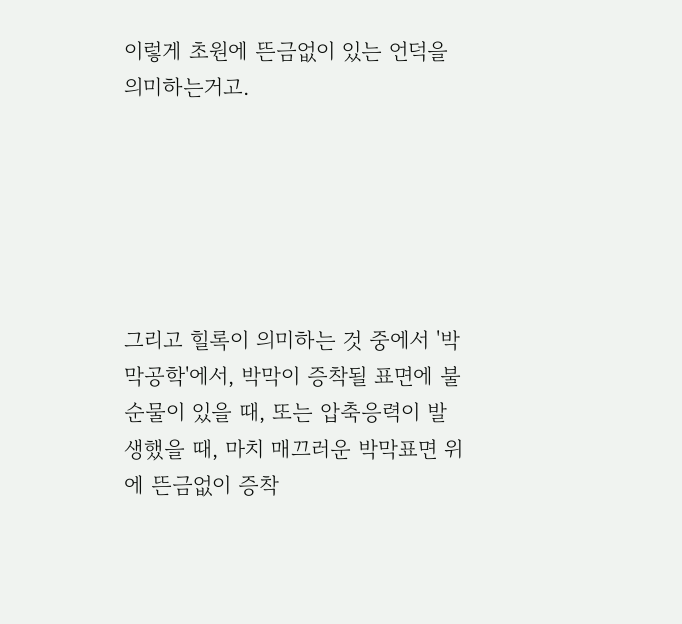이렇게 초원에 뜬금없이 있는 언덕을 의미하는거고.






그리고 힐록이 의미하는 것 중에서 '박막공학'에서, 박막이 증착될 표면에 불순물이 있을 때, 또는 압축응력이 발생했을 때, 마치 매끄러운 박막표면 위에 뜬금없이 증착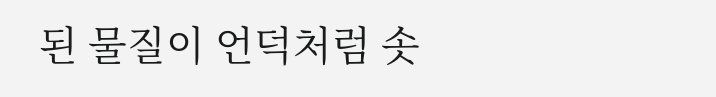된 물질이 언덕처럼 솟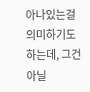아나있는걸 의미하기도 하는데, 그건 아닐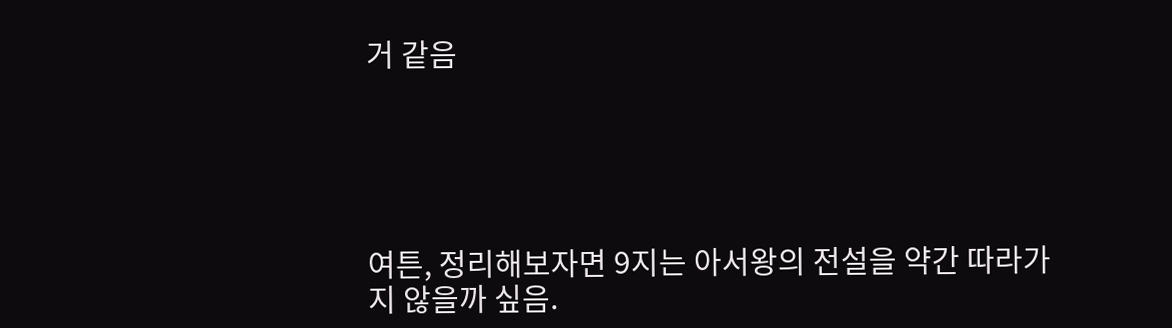거 같음





여튼, 정리해보자면 9지는 아서왕의 전설을 약간 따라가지 않을까 싶음.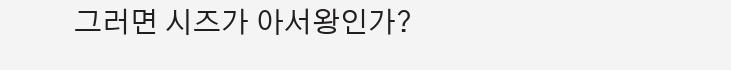그러면 시즈가 아서왕인가?